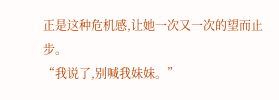正是这种危机感,让她一次又一次的望而止步。
“我说了,别喊我妹妹。”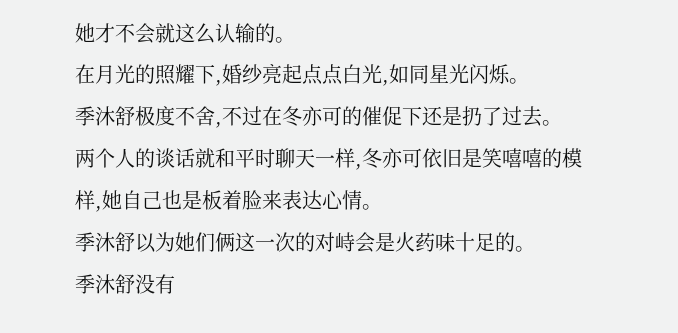她才不会就这么认输的。
在月光的照耀下,婚纱亮起点点白光,如同星光闪烁。
季沐舒极度不舍,不过在冬亦可的催促下还是扔了过去。
两个人的谈话就和平时聊天一样,冬亦可依旧是笑嘻嘻的模样,她自己也是板着脸来表达心情。
季沐舒以为她们俩这一次的对峙会是火药味十足的。
季沐舒没有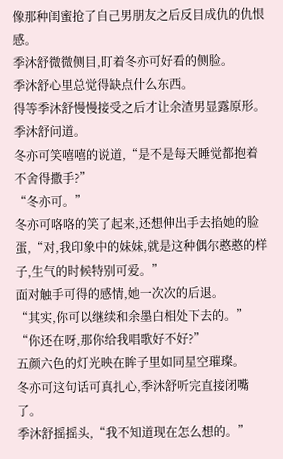像那种闺蜜抢了自己男朋友之后反目成仇的仇恨感。
季沐舒微微侧目,盯着冬亦可好看的侧脸。
季沐舒心里总觉得缺点什么东西。
得等季沐舒慢慢接受之后才让余渣男显露原形。
季沐舒问道。
冬亦可笑嘻嘻的说道,“是不是每天睡觉都抱着不舍得撒手?”
“冬亦可。”
冬亦可咯咯的笑了起来,还想伸出手去掐她的脸蛋,“对,我印象中的妹妹,就是这种偶尔憨憨的样子,生气的时候特别可爱。”
面对触手可得的感情,她一次次的后退。
“其实,你可以继续和余墨白相处下去的。”
“你还在呀,那你给我唱歌好不好?”
五颜六色的灯光映在眸子里如同星空璀璨。
冬亦可这句话可真扎心,季沐舒听完直接闭嘴了。
季沐舒摇摇头,“我不知道现在怎么想的。”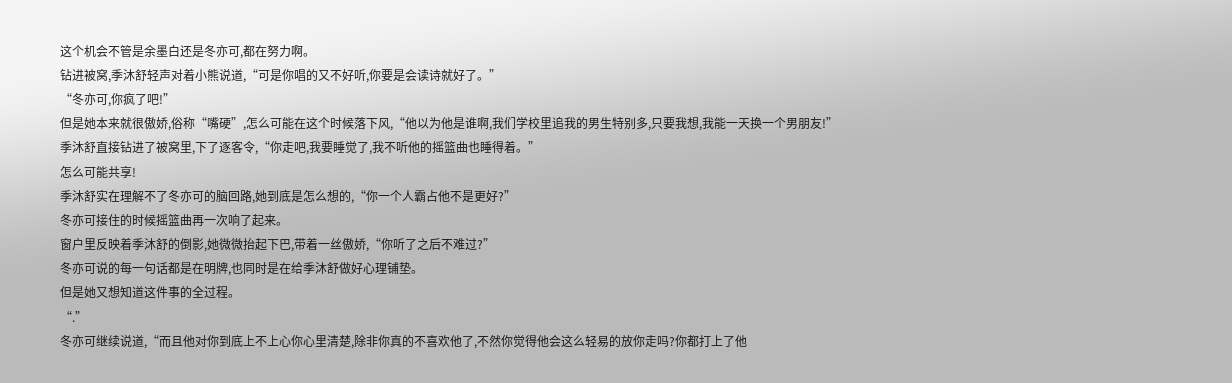这个机会不管是余墨白还是冬亦可,都在努力啊。
钻进被窝,季沐舒轻声对着小熊说道,“可是你唱的又不好听,你要是会读诗就好了。”
“冬亦可,你疯了吧!”
但是她本来就很傲娇,俗称“嘴硬”,怎么可能在这个时候落下风,“他以为他是谁啊,我们学校里追我的男生特别多,只要我想,我能一天换一个男朋友!”
季沐舒直接钻进了被窝里,下了逐客令,“你走吧,我要睡觉了,我不听他的摇篮曲也睡得着。”
怎么可能共享!
季沐舒实在理解不了冬亦可的脑回路,她到底是怎么想的,“你一个人霸占他不是更好?”
冬亦可接住的时候摇篮曲再一次响了起来。
窗户里反映着季沐舒的倒影,她微微抬起下巴,带着一丝傲娇,“你听了之后不难过?”
冬亦可说的每一句话都是在明牌,也同时是在给季沐舒做好心理铺垫。
但是她又想知道这件事的全过程。
“.”
冬亦可继续说道,“而且他对你到底上不上心你心里清楚,除非你真的不喜欢他了,不然你觉得他会这么轻易的放你走吗?你都打上了他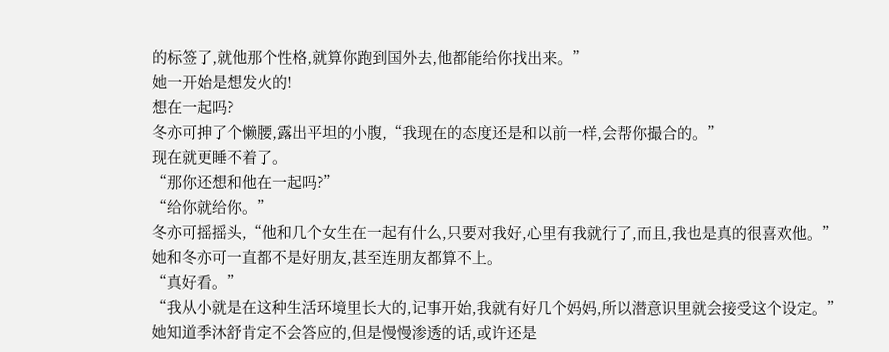的标签了,就他那个性格,就算你跑到国外去,他都能给你找出来。”
她一开始是想发火的!
想在一起吗?
冬亦可抻了个懒腰,露出平坦的小腹,“我现在的态度还是和以前一样,会帮你撮合的。”
现在就更睡不着了。
“那你还想和他在一起吗?”
“给你就给你。”
冬亦可摇摇头,“他和几个女生在一起有什么,只要对我好,心里有我就行了,而且,我也是真的很喜欢他。”
她和冬亦可一直都不是好朋友,甚至连朋友都算不上。
“真好看。”
“我从小就是在这种生活环境里长大的,记事开始,我就有好几个妈妈,所以潜意识里就会接受这个设定。”
她知道季沐舒肯定不会答应的,但是慢慢渗透的话,或许还是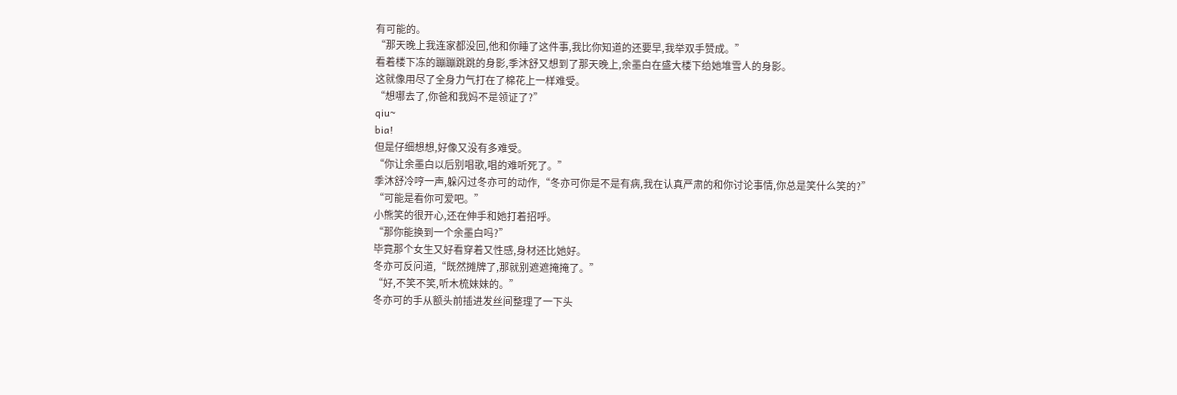有可能的。
“那天晚上我连家都没回,他和你睡了这件事,我比你知道的还要早,我举双手赞成。”
看着楼下冻的蹦蹦跳跳的身影,季沐舒又想到了那天晚上,余墨白在盛大楼下给她堆雪人的身影。
这就像用尽了全身力气打在了棉花上一样难受。
“想哪去了,你爸和我妈不是领证了?”
qiu~
bia!
但是仔细想想,好像又没有多难受。
“你让余墨白以后别唱歌,唱的难听死了。”
季沐舒冷哼一声,躲闪过冬亦可的动作,“冬亦可你是不是有病,我在认真严肃的和你讨论事情,你总是笑什么笑的?”
“可能是看你可爱吧。”
小熊笑的很开心,还在伸手和她打着招呼。
“那你能换到一个余墨白吗?”
毕竟那个女生又好看穿着又性感,身材还比她好。
冬亦可反问道,“既然摊牌了,那就别遮遮掩掩了。”
“好,不笑不笑,听木梳妹妹的。”
冬亦可的手从额头前插进发丝间整理了一下头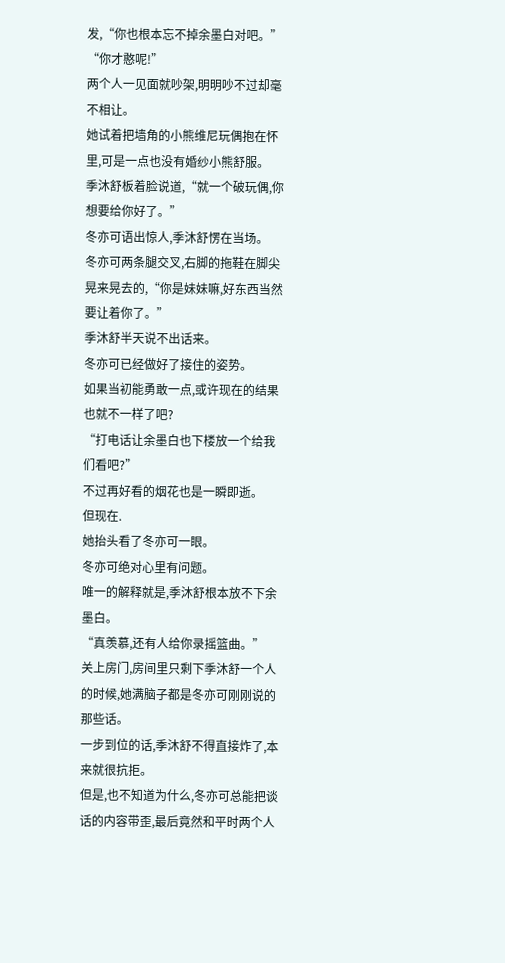发,“你也根本忘不掉余墨白对吧。”
“你才憨呢!”
两个人一见面就吵架,明明吵不过却毫不相让。
她试着把墙角的小熊维尼玩偶抱在怀里,可是一点也没有婚纱小熊舒服。
季沐舒板着脸说道,“就一个破玩偶,你想要给你好了。”
冬亦可语出惊人,季沐舒愣在当场。
冬亦可两条腿交叉,右脚的拖鞋在脚尖晃来晃去的,“你是妹妹嘛,好东西当然要让着你了。”
季沐舒半天说不出话来。
冬亦可已经做好了接住的姿势。
如果当初能勇敢一点,或许现在的结果也就不一样了吧?
“打电话让余墨白也下楼放一个给我们看吧?”
不过再好看的烟花也是一瞬即逝。
但现在.
她抬头看了冬亦可一眼。
冬亦可绝对心里有问题。
唯一的解释就是,季沐舒根本放不下余墨白。
“真羡慕,还有人给你录摇篮曲。”
关上房门,房间里只剩下季沐舒一个人的时候,她满脑子都是冬亦可刚刚说的那些话。
一步到位的话,季沐舒不得直接炸了,本来就很抗拒。
但是,也不知道为什么,冬亦可总能把谈话的内容带歪,最后竟然和平时两个人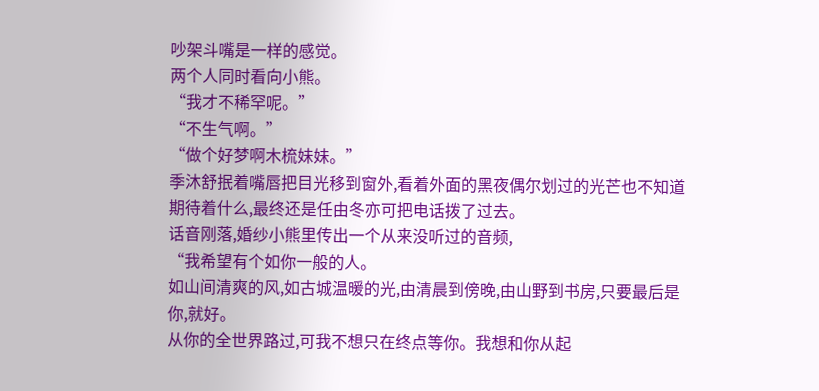吵架斗嘴是一样的感觉。
两个人同时看向小熊。
“我才不稀罕呢。”
“不生气啊。”
“做个好梦啊木梳妹妹。”
季沐舒抿着嘴唇把目光移到窗外,看着外面的黑夜偶尔划过的光芒也不知道期待着什么,最终还是任由冬亦可把电话拨了过去。
话音刚落,婚纱小熊里传出一个从来没听过的音频,
“我希望有个如你一般的人。
如山间清爽的风,如古城温暖的光,由清晨到傍晚,由山野到书房,只要最后是你,就好。
从你的全世界路过,可我不想只在终点等你。我想和你从起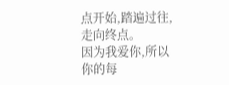点开始,踏遍过往,走向终点。
因为我爱你,所以你的每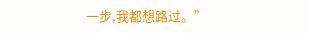一步,我都想路过。”